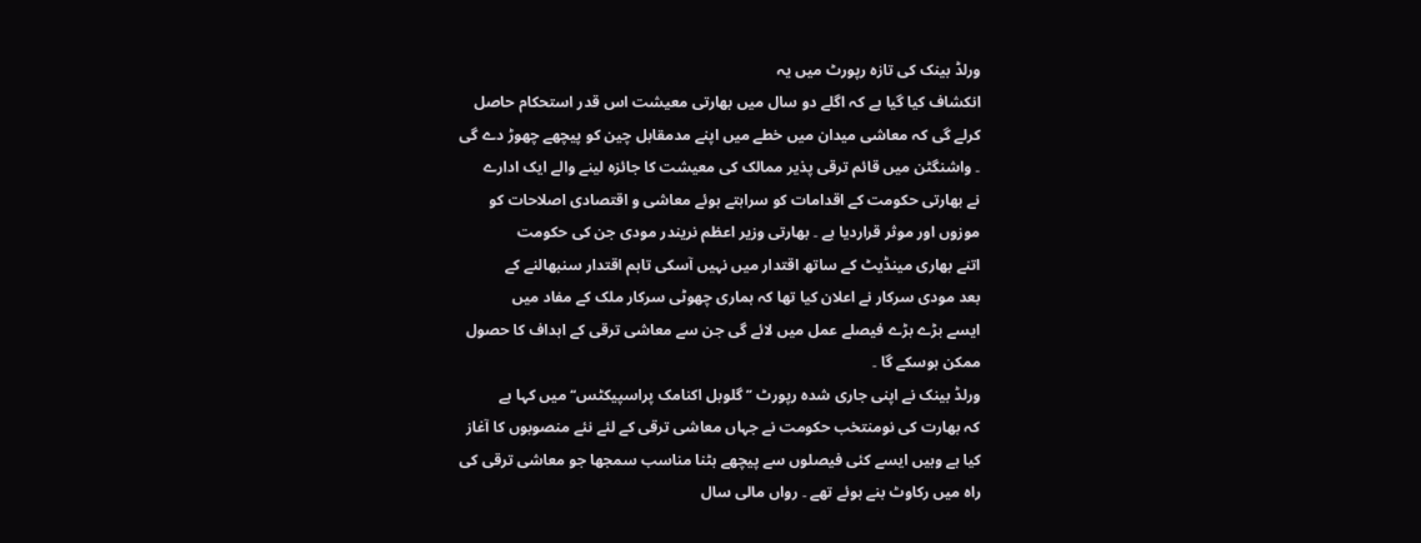ورلڈ بینک کی تازہ رپورٹ میں یہ
انکشاف کیا گیا ہے کہ اگلے دو سال میں بھارتی معیشت اس قدر استحکام حاصل
کرلے گی کہ معاشی میدان میں خطے میں اپنے مدمقابل چین کو پیچھے چھوڑ دے گی
۔ واشنگٹن میں قائم ترقی پذیر ممالک کی معیشت کا جائزہ لینے والے ایک ادارے
نے بھارتی حکومت کے اقدامات کو سراہتے ہوئے معاشی و اقتصادی اصلاحات کو
موزوں اور موثر قراردیا ہے ۔ بھارتی وزیر اعظم نریندر مودی جن کی حکومت
اتنے بھاری مینڈیٹ کے ساتھ اقتدار میں نہیں آسکی تاہم اقتدار سنبھالنے کے
بعد مودی سرکار نے اعلان کیا تھا کہ ہماری چھوٹی سرکار ملک کے مفاد میں
ایسے بڑے بڑے فیصلے عمل میں لائے گی جن سے معاشی ترقی کے اہداف کا حصول
ممکن ہوسکے گا ۔
ورلڈ بینک نے اپنی جاری شدہ رپورٹ ’’ گلوبل اکنامک پراسپیکٹس‘‘ میں کہا ہے
کہ بھارت کی نومنتخب حکومت نے جہاں معاشی ترقی کے لئے نئے منصوبوں کا آغاز
کیا ہے وہیں ایسے کئی فیصلوں سے پیچھے ہٹنا مناسب سمجھا جو معاشی ترقی کی
راہ میں رکاوٹ بنے ہوئے تھے ۔ رواں مالی سال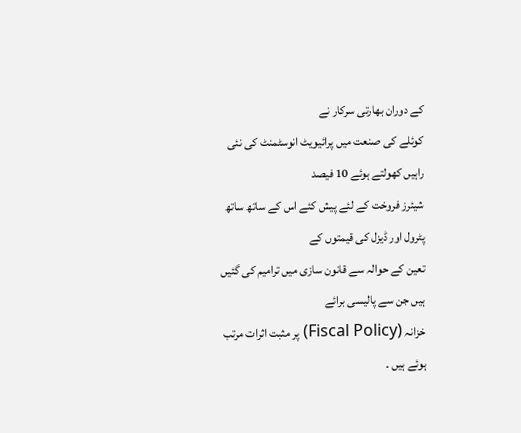کے دوران بھارتی سرکار نے
کوئلے کی صنعت میں پرائیویٹ انوسٹمنٹ کی نئی راہیں کھولتے ہوئے 10 فیصد
شیئرز فروخت کے لئے پیش کئے اس کے ساتھ ساتھ پٹرول اور ڈیزل کی قیمتوں کے
تعین کے حوالہ سے قانون سازی میں ترامیم کی گئیں ہیں جن سے پالیسی برائے
خزانہ (Fiscal Policy) پر مثبت اثرات مرتب ہوئے ہیں ۔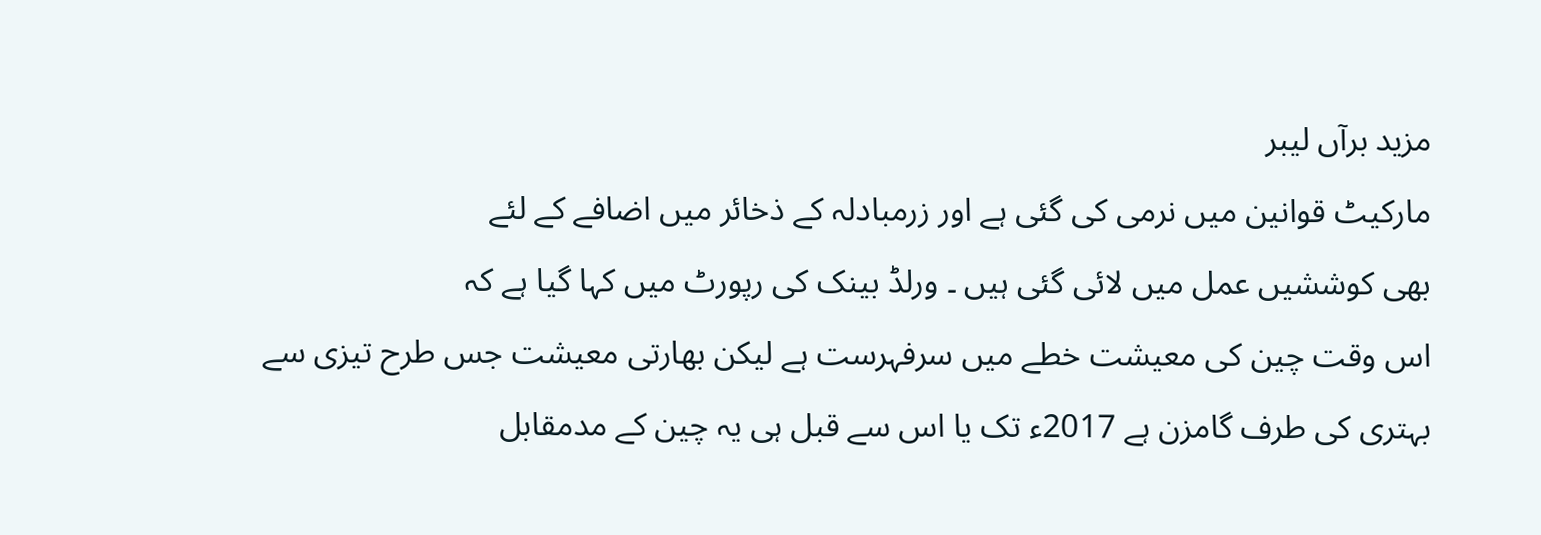مزید برآں لیبر
مارکیٹ قوانین میں نرمی کی گئی ہے اور زرمبادلہ کے ذخائر میں اضافے کے لئے
بھی کوششیں عمل میں لائی گئی ہیں ۔ ورلڈ بینک کی رپورٹ میں کہا گیا ہے کہ
اس وقت چین کی معیشت خطے میں سرفہرست ہے لیکن بھارتی معیشت جس طرح تیزی سے
بہتری کی طرف گامزن ہے 2017ء تک یا اس سے قبل ہی یہ چین کے مدمقابل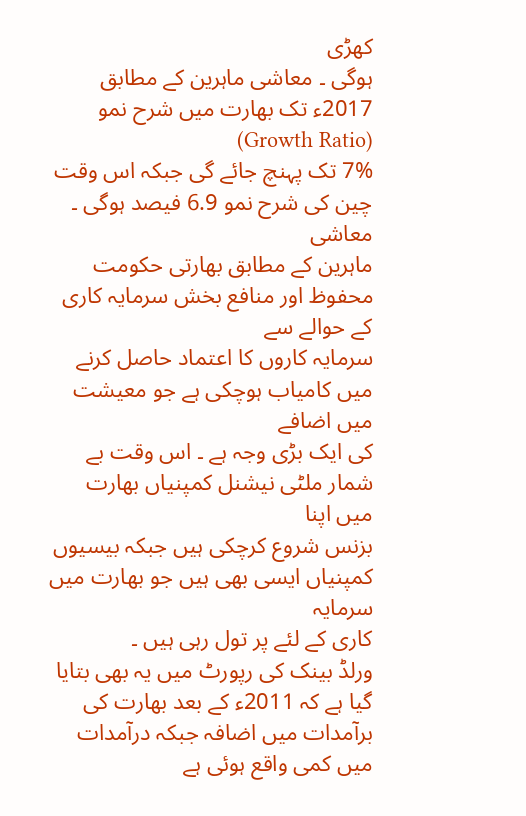کھڑی
ہوگی ۔ معاشی ماہرین کے مطابق 2017ء تک بھارت میں شرح نمو (Growth Ratio)
7% تک پہنچ جائے گی جبکہ اس وقت چین کی شرح نمو 6.9 فیصد ہوگی ۔ معاشی
ماہرین کے مطابق بھارتی حکومت محفوظ اور منافع بخش سرمایہ کاری کے حوالے سے
سرمایہ کاروں کا اعتماد حاصل کرنے میں کامیاب ہوچکی ہے جو معیشت میں اضافے
کی ایک بڑی وجہ ہے ۔ اس وقت بے شمار ملٹی نیشنل کمپنیاں بھارت میں اپنا
بزنس شروع کرچکی ہیں جبکہ بیسیوں کمپنیاں ایسی بھی ہیں جو بھارت میں سرمایہ
کاری کے لئے پر تول رہی ہیں ۔
ورلڈ بینک کی رپورٹ میں یہ بھی بتایا گیا ہے کہ 2011ء کے بعد بھارت کی
برآمدات میں اضافہ جبکہ درآمدات میں کمی واقع ہوئی ہے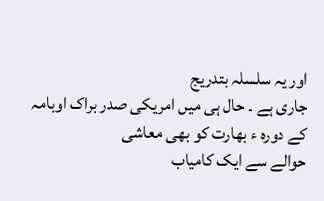اور یہ سلسلہ بتدریج
جاری ہے ۔ حال ہی میں امریکی صدر براک اوبامہ کے دورہ ء بھارت کو بھی معاشی
حوالے سے ایک کامیاب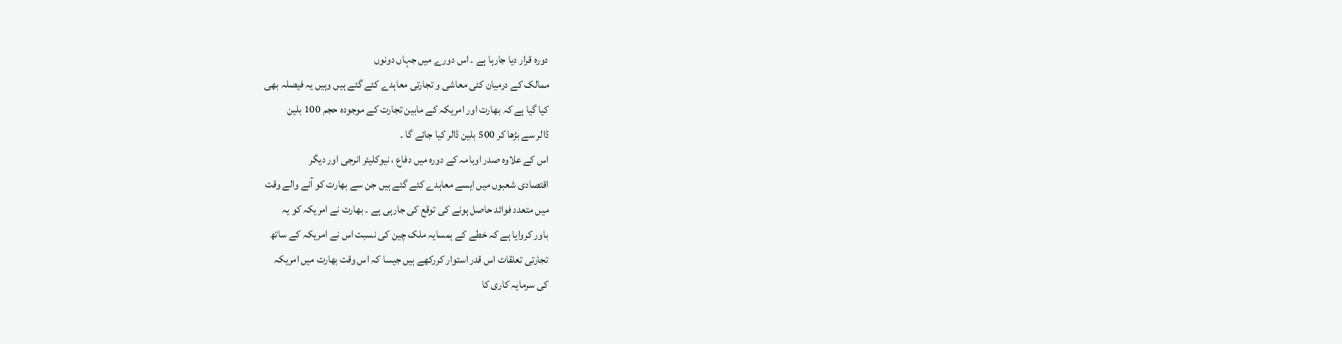دورہ قرار دیا جارہا ہے ۔ اس دورے میں جہاں دونوں
ممالک کے درمیان کئی معاشی و تجارتی معاہدے کئے گئے ہیں وہیں یہ فیصلہ بھی
کیا گیا ہے کہ بھارت اور امریکہ کے مابین تجارت کے موجودہ حجم 100 بلین
ڈالر سے بڑھا کر 500 بلین ڈالر کیا جائے گا ۔
اس کے علاوہ صدر اوبامہ کے دورہ میں دفاع ، نیوکلیئر انرجی اور دیگر
اقتصادی شعبوں میں ایسے معاہدے کئے گئے ہیں جن سے بھارت کو آنے والے وقت
میں متعدد فوائد حاصل ہونے کی توقع کی جارہی ہے ۔ بھارت نے امریکہ کو یہ
باور کروایا ہے کہ خطے کے ہمسایہ ملک چین کی نسبت اس نے امریکہ کے ساتھ
تجارتی تعلقات اس قدر استوار کررکھے ہیں جیسا کہ اس وقت بھارت میں امریکہ
کی سرمایہ کاری کا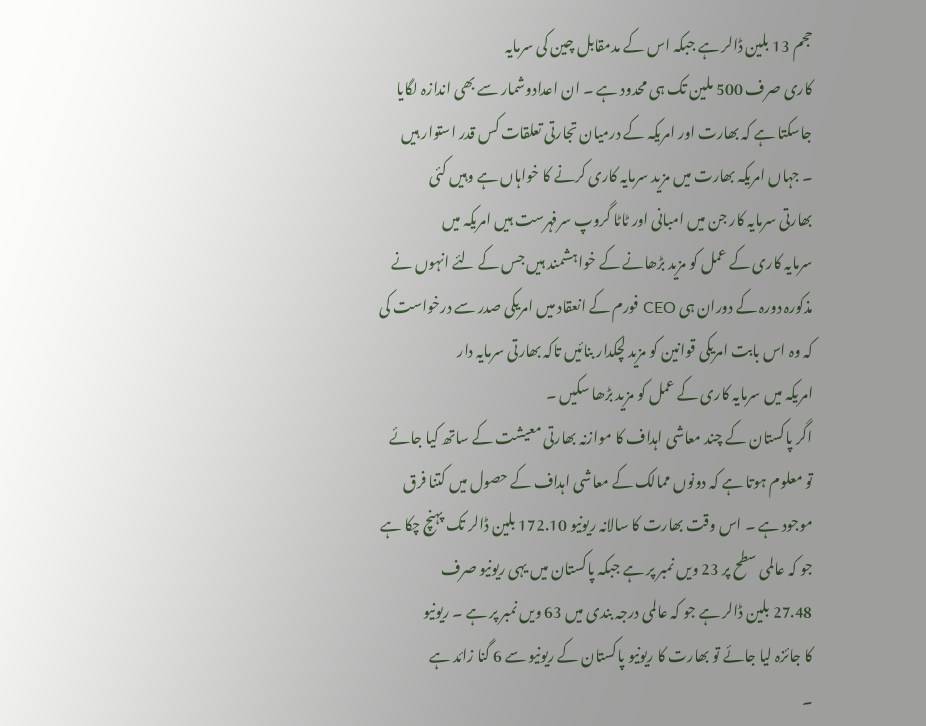حجم 13 بلین ڈالر ہے جبکہ اس کے مدمقابل چین کی سرمایہ
کاری صرف 500 ملین تک ہی محدود ہے ۔ ان اعدادوشمار سے بھی اندازہ لگایا
جاسکتا ہے کہ بھارت اور امریکہ کے درمیان تجارتی تعلقات کس قدر استوار ہیں
۔ جہاں امریکہ بھارت میں مزید سرمایہ کاری کرنے کا خواہاں ہے وہیں کئی
بھارتی سرمایہ کار جن میں امبانی اور ٹاٹا گروپ سرفہرست ہیں امریکہ میں
سرمایہ کاری کے عمل کو مزید بڑھانے کے خواہشمند ہیں جس کے لئے انہوں نے
مذکورہ دورہ کے دوران ہی CEO فورم کے انعقاد میں امریکی صدر سے درخواست کی
کہ وہ اس بابت امریکی قوانین کو مزید لچکدار بنائیں تاکہ بھارتی سرمایہ دار
امریکہ میں سرمایہ کاری کے عمل کو مزید بڑھا سکیں ۔
اگر پاکستان کے چند معاشی اہداف کا موازنہ بھارتی معیشت کے ساتھ کیا جائے
تو معلوم ہوتا ہے کہ دونوں ممالک کے معاشی اہداف کے حصول میں کتنا فرق
موجود ہے ۔ اس وقت بھارت کا سالانہ ریونیو 172.10 بلین ڈالر تک پہنچ چکا ہے
جو کہ عالمی سطح پر 23 ویں نمبر پر ہے جبکہ پاکستان میں یہی ریونیو صرف
27.48 بلین ڈالر ہے جو کہ عالمی درجہ بندی میں 63 ویں نمبر پر ہے ۔ ریونیو
کا جائزہ لیا جائے تو بھارت کا ریونیو پاکستان کے ریونیو سے 6 گنا زائد ہے
۔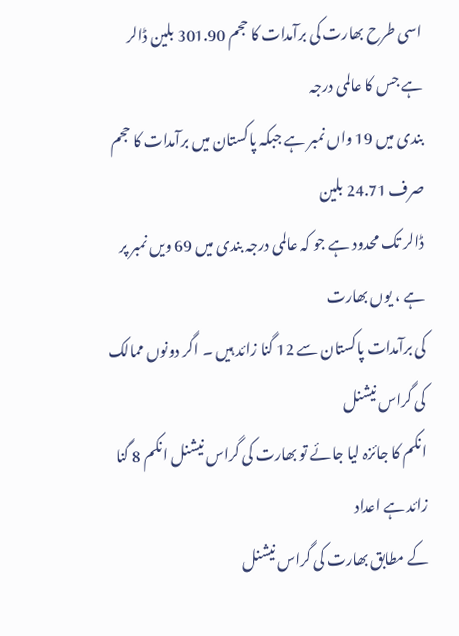اسی طرح بھارت کی برآمدات کا حجم 301.90 بلین ڈالر ہے جس کا عالمی درجہ
بندی میں 19 واں نمبر ہے جبکہ پاکستان میں برآمدات کا حجم صرف 24.71 بلین
ڈالر تک محدود ہے جو کہ عالمی درجہ بندی میں 69 ویں نمبر پر ہے ، یوں بھارت
کی برآمدات پاکستان سے 12 گنا زائد ہیں ۔ اگر دونوں ممالک کی گراس نیشنل
انکم کا جائزہ لیا جائے تو بھارت کی گراس نیشنل انکم 8 گنا زائد ہے اعداد
کے مطابق بھارت کی گراس نیشنل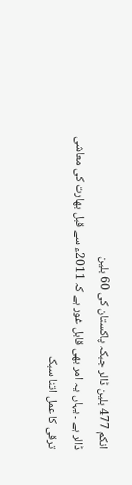انکم 477 بلین ڈالر جبکہ پاکستان کی 60 بلین
ڈالر ہے ۔ یہاں یہ امر بھی قابل غور ہے کہ 2011ء سے قبل بھارت کی معاشی
ترقی کا عمل اتنا سبک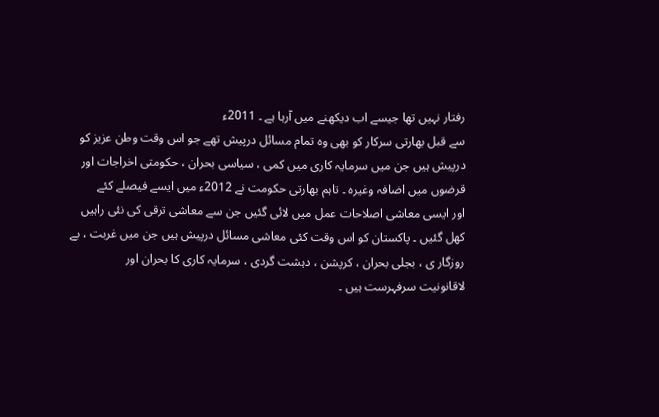رفتار نہیں تھا جیسے اب دیکھنے میں آرہا ہے ۔ 2011ء
سے قبل بھارتی سرکار کو بھی وہ تمام مسائل درپیش تھے جو اس وقت وطن عزیز کو
درپیش ہیں جن میں سرمایہ کاری میں کمی ، سیاسی بحران ، حکومتی اخراجات اور
قرضوں میں اضافہ وغیرہ ۔ تاہم بھارتی حکومت نے 2012ء میں ایسے فیصلے کئے
اور ایسی معاشی اصلاحات عمل میں لائی گئیں جن سے معاشی ترقی کی نئی راہیں
کھل گئیں ۔ پاکستان کو اس وقت کئی معاشی مسائل درپیش ہیں جن میں غربت ، بے
روزگار ی ، بجلی بحران ، کرپشن ، دہشت گردی ، سرمایہ کاری کا بحران اور
لاقانونیت سرفہرست ہیں ۔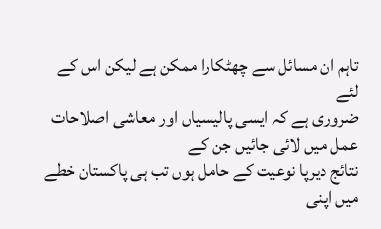تاہم ان مسائل سے چھٹکارا ممکن ہے لیکن اس کے لئے
ضروری ہے کہ ایسی پالیسیاں اور معاشی اصلاحات عمل میں لائی جائیں جن کے
نتائج دیرپا نوعیت کے حامل ہوں تب ہی پاکستان خطے میں اپنی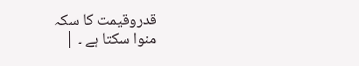قدروقیمت کا سکہ
منوا سکتا ہے ۔ |